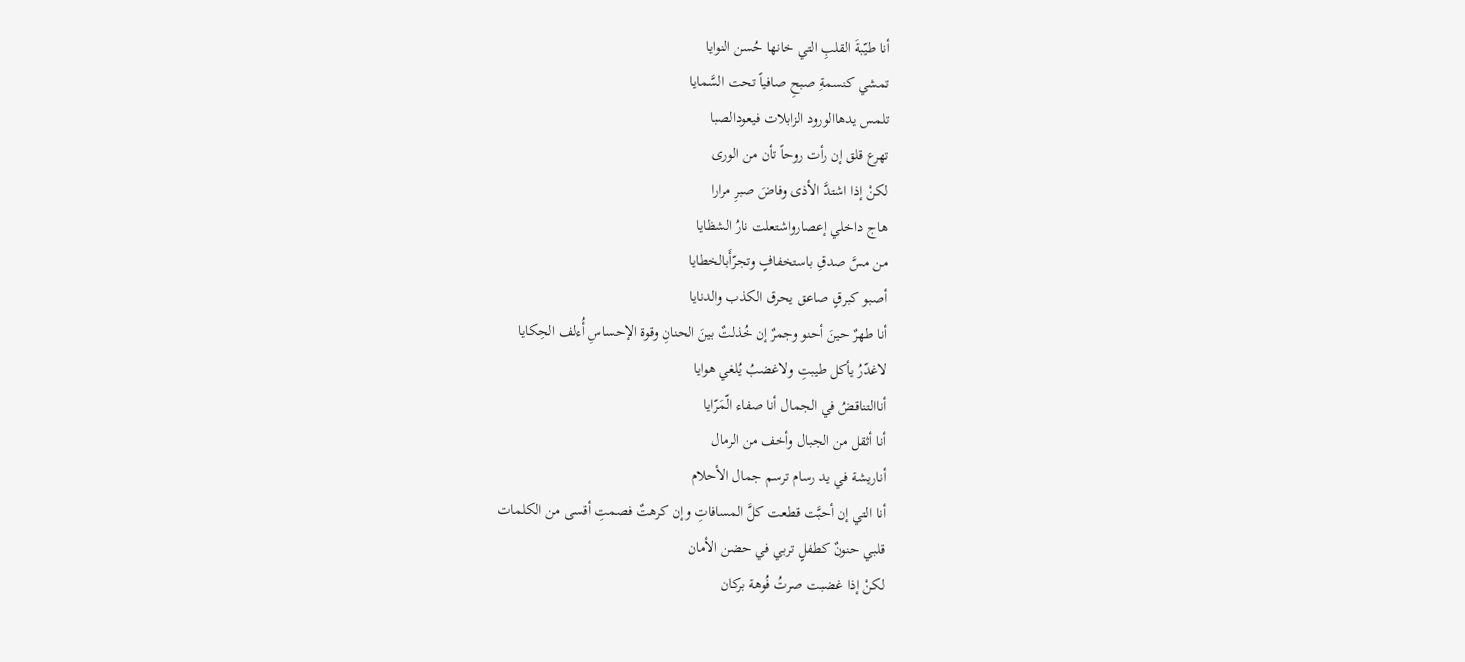أنا طيّبةَ القلبِ التي خانها حُسن النوايا
تمشي كنسمةِ صبحِ صافياً تحت السَّمايا
تلمس يدهاالورود الزابلات فيعودالصبا
تهرع قلق إن رأت روحاً تأن من الورى
لكنْ إذا اشتدَّ الأذى وفاضَ صبرِ مرارا
هاج داخلي إعصارواشتعلت نارُ الشظايا
من مسَّ صدقِ باستخفافٍ وتجرّأَبالخطايا
أصبو كبرقٍ صاعق يحرق الكذب والدنايا
أنا طهرٌ حينَ أحنو وجمرٌ إن خُذلتٌ بينَ الحنانِ وقوة الإحساسِ أُءلف الحِكايا
لاغدّرُ يأكل طيبتِ ولاغضبُ يُلغي هوايا
أناالتناقضُ في الجمال أنا صفاء الّمَرّايا
أنا أثقل من الجبال وأخف من الرمال
أناريشة في يد رسام ترسم جمال الأحلام
أنا التي إن أحبَّت قطعت كلَّ المسافاتِ وإن كرهتٌ فصمتِ أقسى من الكلمات
قلبي حنونٌ كطفلٍ تربي في حضن الأمان
لكنْ إذا غضبت صرتُ فُوهة بركان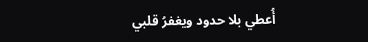أُعطي بلا حدود ويغفرُ قلبي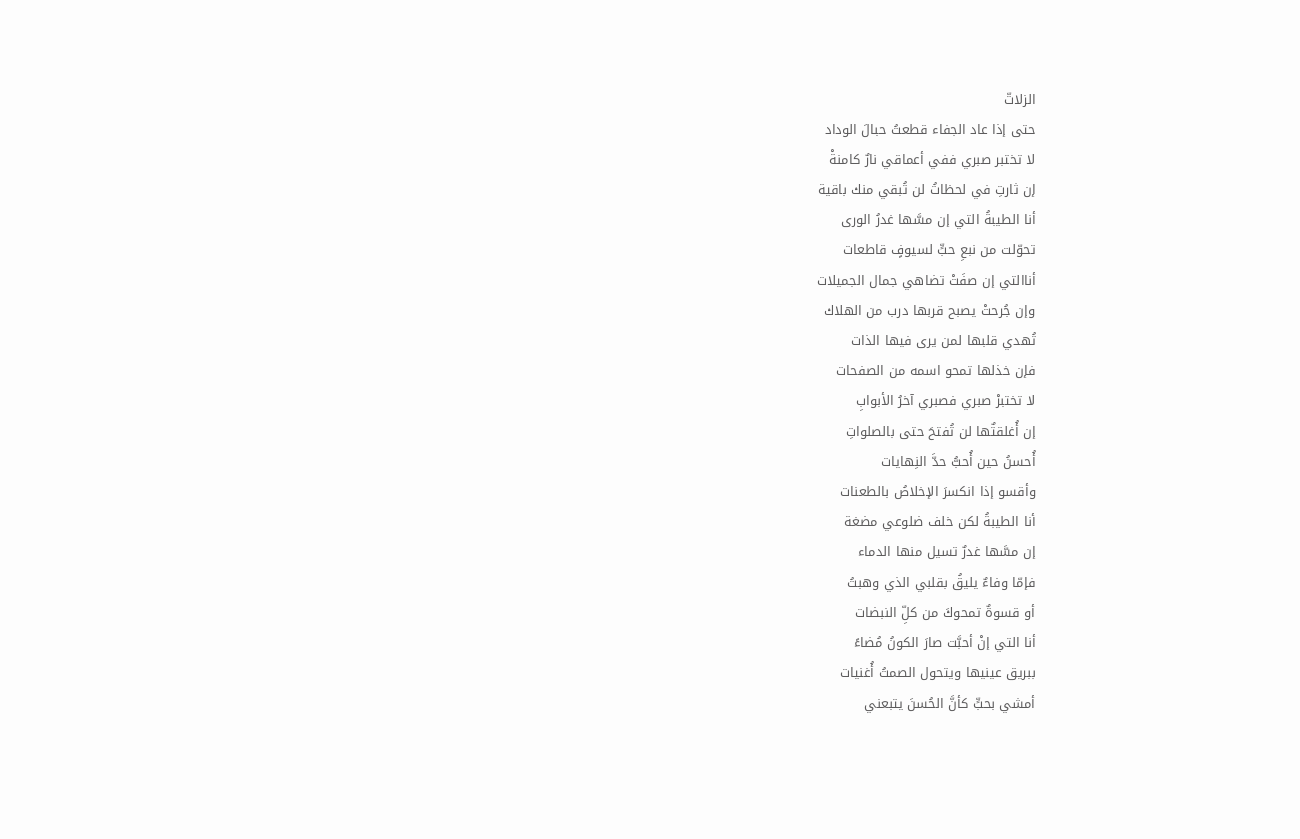الزلاتّ
حتى إذا عاد الجفاء قطعتُ حبالَ الوداد
لا تختبر صبري ففي أعماقي نارٌ كامنةْ
إن ثارتِ في لحظاتُ لن تُبقي منك باقية
أنا الطيبةُ التي إن مسَّها غدرُ الورى
تحوّلت من نبعِ حبٍّ لسيوفٍ قاطعات
أناالتي إن صفَتْ تضاهي جمال الجميلات
وإن جُرحتْ يصبح قربها درب من الهلاك
تُهدي قلبها لمن يرى فيها الذات
فإن خذلها تمحو اسمه من الصفحات
لا تختبرْ صبري فصبري آخرُ الأبوابِ
إن أُغلقتٌها لن تُفتحَ حتى بالصلواتِ
أُحسنُ حين أُحبُّ حدَّ النِهايات
وأقسو إذا انكسرَ الإخلاصُ بالطعنات
أنا الطيبةُ لكن خلف ضلوعي مضغة
إن مسَّها غدرٌ تسيل منها الدماء
فإمّا وفاءٌ يليقُ بقلبي الذي وهبتُ
أو قسوةٌ تمحوكَ من كلِّ النبضات
أنا التي إنْ أحبَّت صارَ الكونُ مُضاءً
ببريق عينيها ويتحول الصمتُ أُغنيات
أمشي بحبٍّ كأنَّ الحُسنَ يتبعني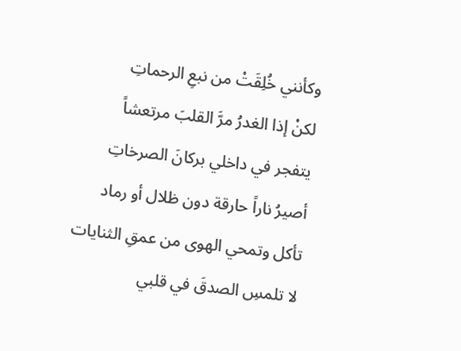وكأنني خُلِقَتْ من نبعِ الرحماتِ
لكنْ إذا الغدرُ مرَّ القلبَ مرتعشاً
يتفجر في داخلي بركانَ الصرخاتِ
أصيرُ ناراً حارقة دون ظلال أو رماد
تأكل وتمحي الهوى من عمقِ الثنايات
لا تلمسِ الصدقَ في قلبي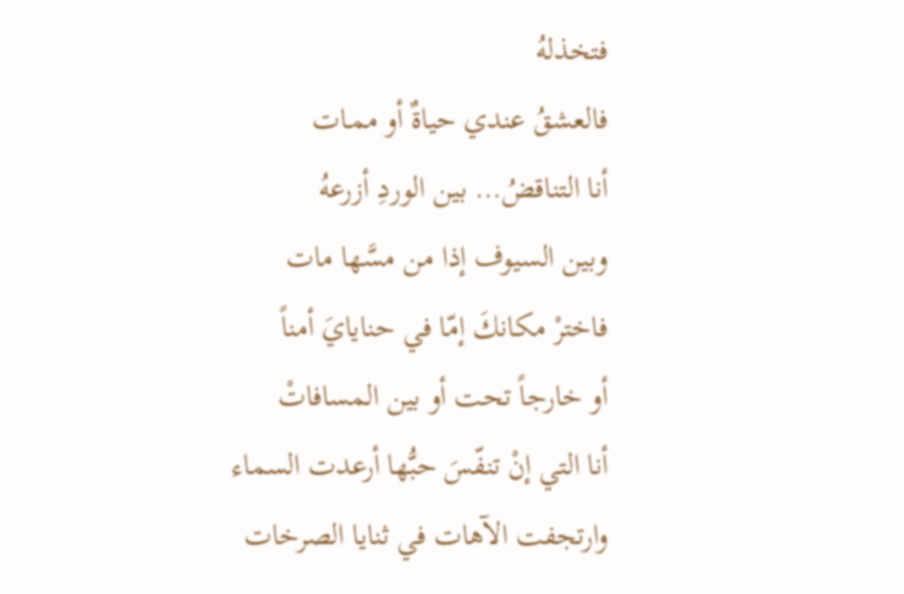فتخذلهُ
فالعشقُ عندي حياةٌ أو ممـات
أنا التناقضُ… بين الوردِ أزرعهُ
وبين السيوف إذا من مسَّها مات
فاخترْ مكانكَ إمّا في حنايايَ أمناً
أو خارجاً تحت أو بين المسافاتْ
أنا التي إنْ تنفّسَ حبُّها أرعدت السماء
وارتجفت الآهات في ثنايا الصرخات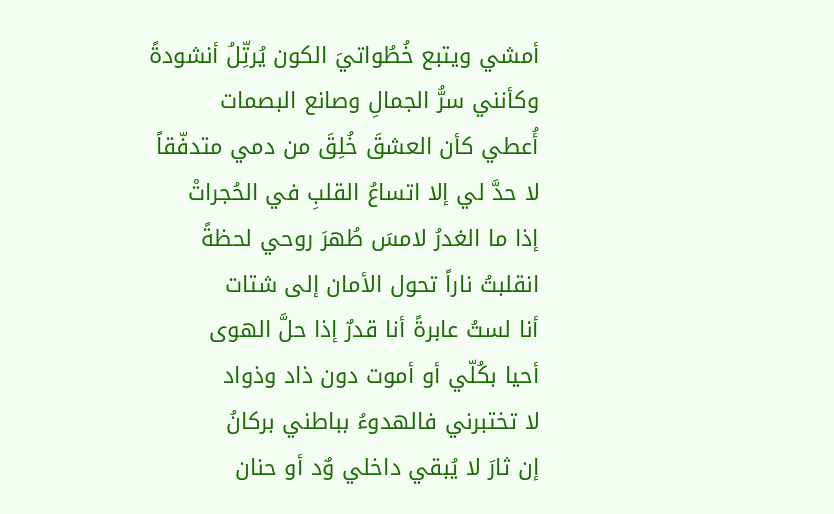أمشي ويتبع خُطُواتيَ الكون يُرتِّلُ أنشودةً
وكأنني سرُّ الجمالِ وصانع البصمات
أُعطي كأن العشقَ خُلِقَ من دمي متدفّقاً
لا حدَّ لي إلا اتساعُ القلبِ في الحُجراتْ
إذا ما الغدرُ لامسَ طُهرَ روحي لحظةً
انقلبتُ ناراً تحول الأمان إلى شتات
أنا لستُ عابرةً أنا قدرٌ إذا حلَّ الهوى
أحيا بكُلّي أو أموت دون ذاد وذواد
لا تختبرني فالهدوءُ بباطني بركانُ
إن ثارَ لا يُبقي داخلي وٌد أو حنان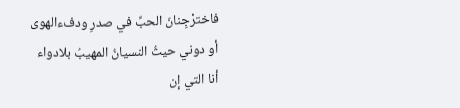فاخترْجِنانَ الحبِّ في صدرِ ودفءالهوى
أو دوني حيثُ النسيانُ المهيبُ بلادواء
أنا التي إن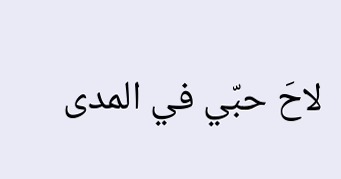لاحَ حبّي في المدى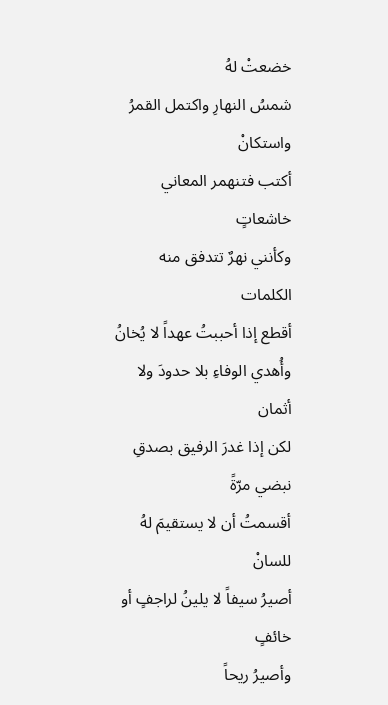خضعتْ لهُ
شمسُ النهارِ واكتمل القمرُ واستكانْ
أكتب فتنهمر المعاني خاشعاتٍ
وكأنني نهرٌ تتدفق منه الكلمات
أقطع إذا أحببتُ عهداً لا يُخانُ
وأُهدي الوفاءِ بلا حدودَ ولا أثمان
لكن إذا غدرَ الرفيق بصدقِ نبضي مرّةً
أقسمتُ أن لا يستقيمَ لهُ للسانْ
أصيرُ سيفاً لا يلينُ لراجفٍ أو خائفٍ
وأصيرُ ريحاً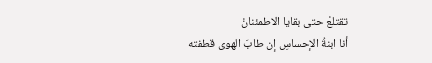تقتلعْ حتى بقايا الاطمئنانْ
أنا ابنةُ الإحساسِ إن طابَ الهوى قطفته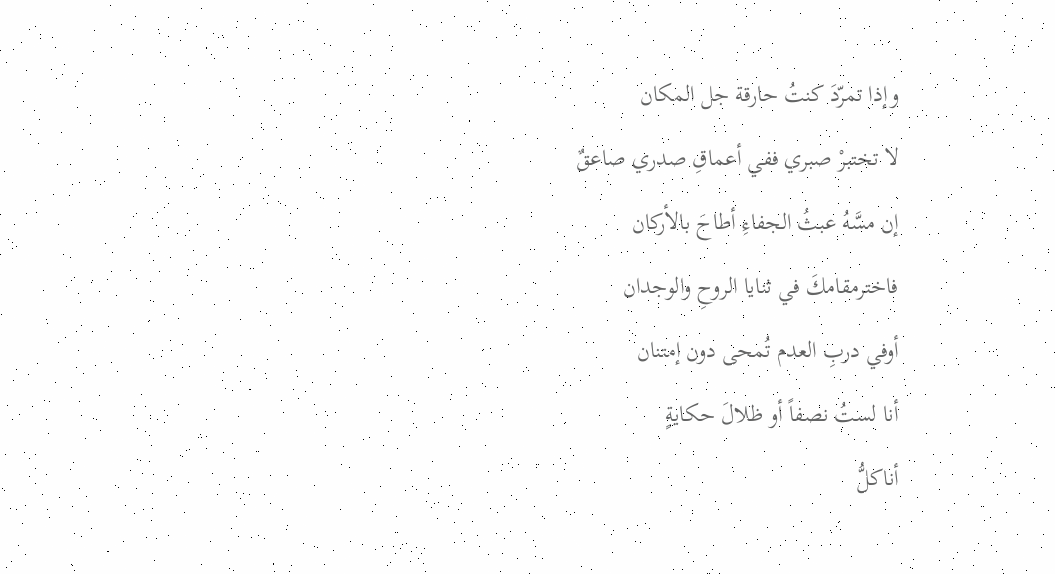وإذا تمرّدَ كنتُ حارقة جل المكان
لا تختبرْ صبري ففي أعماقِ صدري صاعقٌ
إن مسَّهُ عبثُ الجفاءِ أطاحَ بالأركان
فاخترمقامكَ في ثنايا الروحِ والوجدان
أوفي دربِ العدم تُمحى دون إمتنان
أنا لستُ نصفاً أو ظلالَ حكايةٍ
أناكلُّ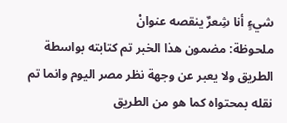شيءٍ أنا شِعرٌ ينقصه عنوانْ
ملحوظة: مضمون هذا الخبر تم كتابته بواسطة الطريق ولا يعبر عن وجهة نظر مصر اليوم وانما تم نقله بمحتواه كما هو من الطريق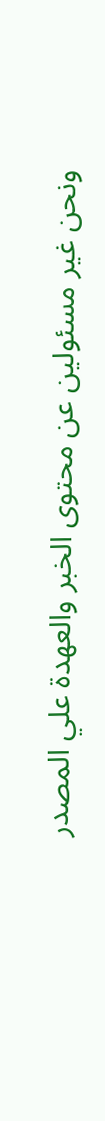ونحن غير مسئولين عن محتوى الخبر والعهدة علي المصدر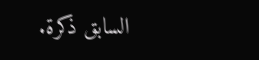السابق ذكرة.